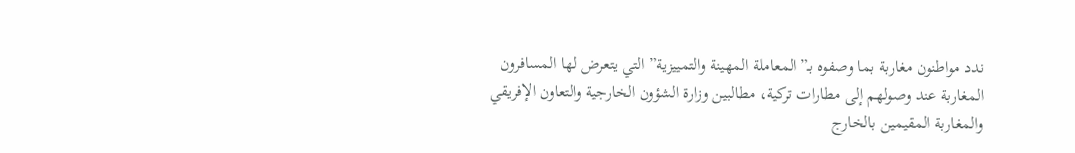ندد مواطنون مغاربة بما وصفوه بـ”المعاملة المهينة والتمييزية” التي يتعرض لها المسافرون المغاربة عند وصولهم إلى مطارات تركية، مطالبين وزارة الشؤون الخارجية والتعاون الإفريقي والمغاربة المقيمين بالخارج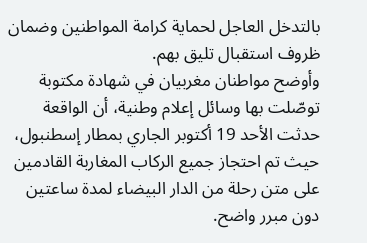بالتدخل العاجل لحماية كرامة المواطنين وضمان ظروف استقبال تليق بهم.
وأوضح مواطنان مغربيان في شهادة مكتوبة توصّلت بها وسائل إعلام وطنية، أن الواقعة حدثت الأحد 19 أكتوبر الجاري بمطار إسطنبول، حيث تم احتجاز جميع الركاب المغاربة القادمين على متن رحلة من الدار البيضاء لمدة ساعتين دون مبرر واضح.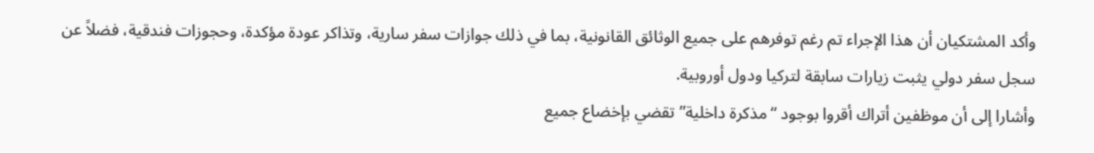وأكد المشتكيان أن هذا الإجراء تم رغم توفرهم على جميع الوثائق القانونية، بما في ذلك جوازات سفر سارية، وتذاكر عودة مؤكدة، وحجوزات فندقية، فضلاً عن سجل سفر دولي يثبت زيارات سابقة لتركيا ودول أوروبية.
وأشارا إلى أن موظفين أتراك أقروا بوجود “مذكرة داخلية” تقضي بإخضاع جميع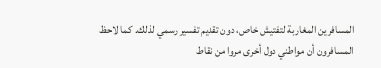المسافرين المغاربة لتفتيش خاص، دون تقديم تفسير رسمي لذلك. كما لاحظ المسافرون أن مواطني دول أخرى مروا من نقاط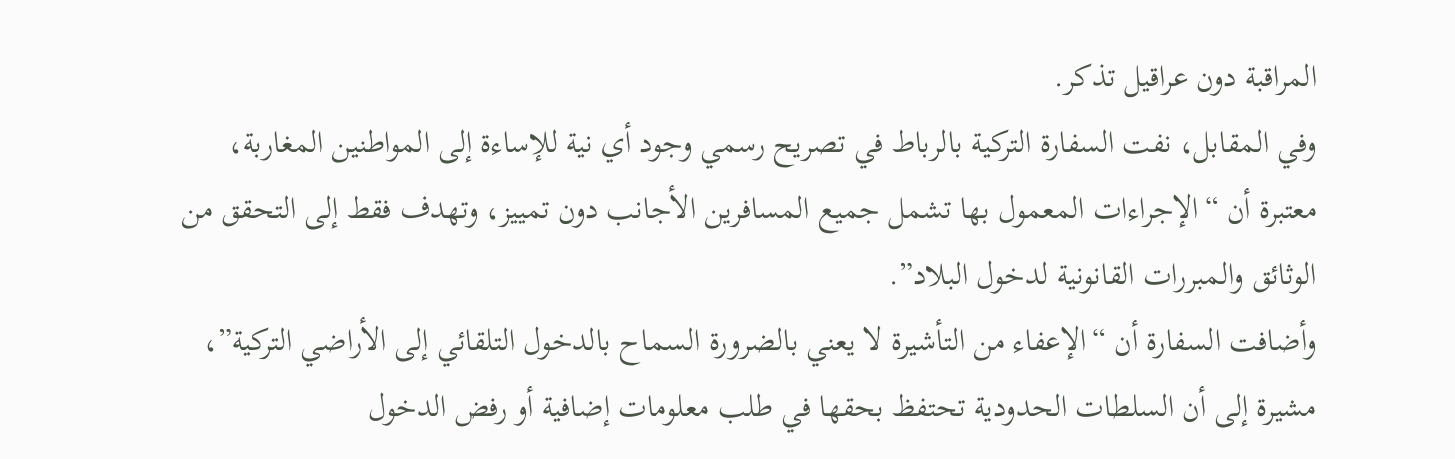المراقبة دون عراقيل تذكر.
وفي المقابل، نفت السفارة التركية بالرباط في تصريح رسمي وجود أي نية للإساءة إلى المواطنين المغاربة، معتبرة أن “الإجراءات المعمول بها تشمل جميع المسافرين الأجانب دون تمييز، وتهدف فقط إلى التحقق من الوثائق والمبررات القانونية لدخول البلاد”.
وأضافت السفارة أن “الإعفاء من التأشيرة لا يعني بالضرورة السماح بالدخول التلقائي إلى الأراضي التركية”، مشيرة إلى أن السلطات الحدودية تحتفظ بحقها في طلب معلومات إضافية أو رفض الدخول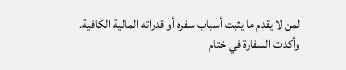لمن لا يقدم ما يثبت أسباب سفره أو قدراته المالية الكافية.
وأكدت السفارة في ختام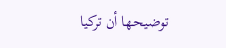توضيحها أن تركيا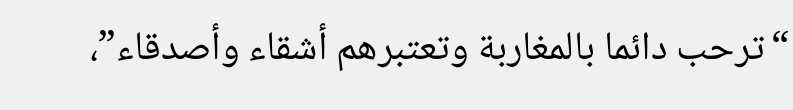“ترحب دائما بالمغاربة وتعتبرهم أشقاء وأصدقاء”،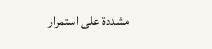مشددة على استمرار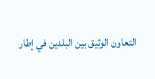التعاون الوثيق بين البلدين في إطار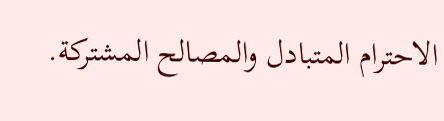الاحترام المتبادل والمصالح المشتركة.